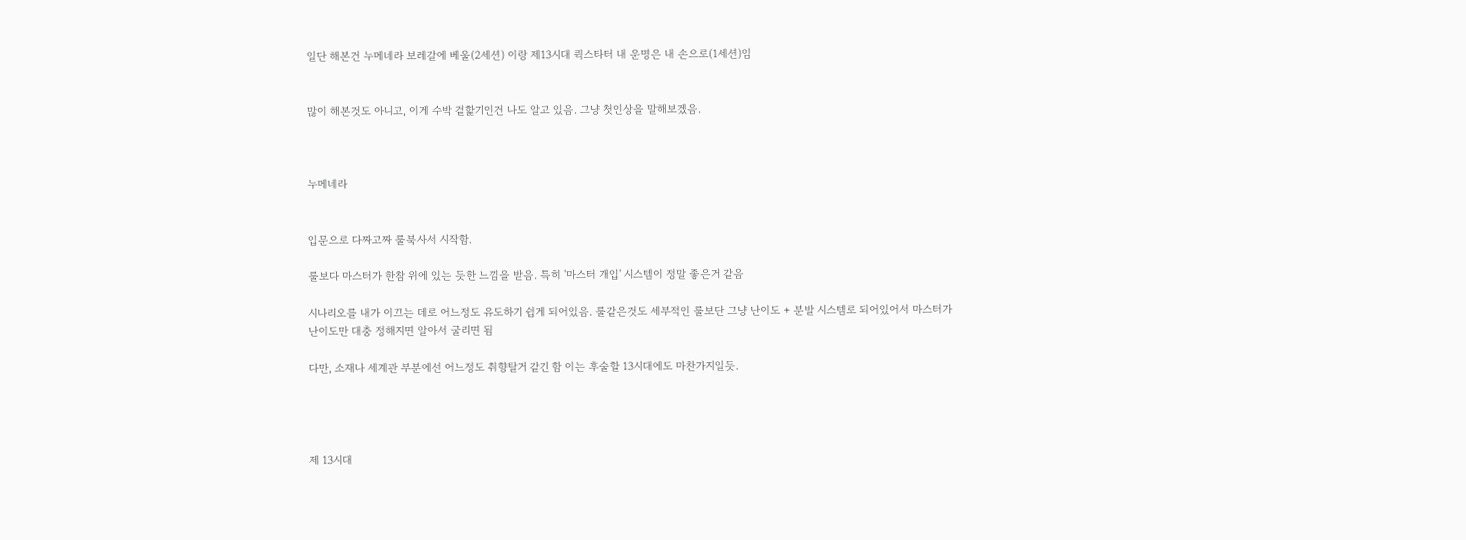일단 해본건 누메네라 보레갈에 베울(2세션) 이랑 제13시대 퀵스타터 내 운명은 내 손으로(1세션)임


많이 해본것도 아니고, 이게 수박 겉핥기인건 나도 알고 있음. 그냥 첫인상을 말해보겠음.



누메네라


입문으로 다짜고짜 룰북사서 시작함.

룰보다 마스터가 한참 위에 있는 듯한 느낌을 받음. 특히 '마스터 개입' 시스템이 정말 좋은거 같음

시나리오를 내가 이끄는 데로 어느정도 유도하기 쉽게 되어있음. 룰같은것도 세부적인 룰보단 그냥 난이도 + 분발 시스템로 되어있어서 마스터가 난이도만 대충 정해지면 알아서 굴리면 됨

다만, 소재나 세계관 부분에선 어느정도 취향탈거 같긴 함 이는 후술할 13시대에도 마찬가지일듯.




제 13시대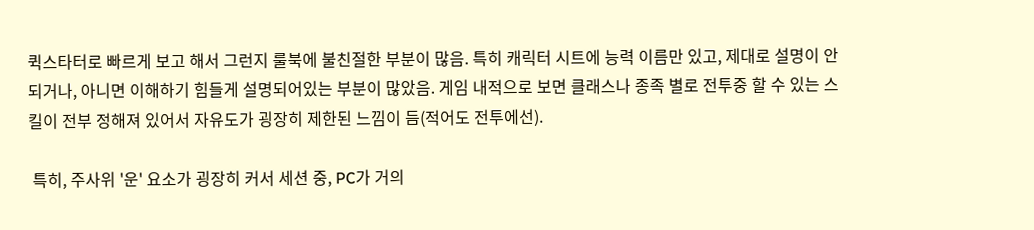퀵스타터로 빠르게 보고 해서 그런지 룰북에 불친절한 부분이 많음. 특히 캐릭터 시트에 능력 이름만 있고, 제대로 설명이 안되거나, 아니면 이해하기 힘들게 설명되어있는 부분이 많았음. 게임 내적으로 보면 클래스나 종족 별로 전투중 할 수 있는 스킬이 전부 정해져 있어서 자유도가 굉장히 제한된 느낌이 듬(적어도 전투에선).

 특히, 주사위 '운' 요소가 굉장히 커서 세션 중, PC가 거의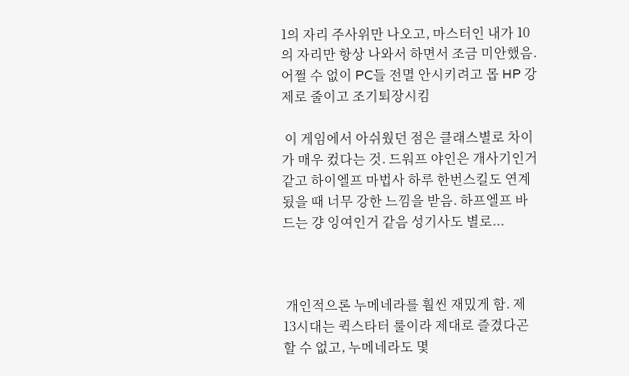1의 자리 주사위만 나오고, 마스터인 내가 10의 자리만 항상 나와서 하면서 조금 미안했음. 어쩔 수 없이 PC들 전멸 안시키려고 몹 HP 강제로 줄이고 조기퇴장시킴

 이 게임에서 아쉬웠던 점은 클래스별로 차이가 매우 컸다는 것. 드워프 야인은 개사기인거 같고 하이엘프 마법사 하루 한번스킬도 연계됬을 때 너무 강한 느낌을 받음. 하프엘프 바드는 걍 잉여인거 같음 성기사도 별로...



 개인적으론 누메네라를 훨씬 재밌게 함. 제 13시대는 퀵스타터 룰이라 제대로 즐겼다곤 할 수 없고, 누메네라도 몇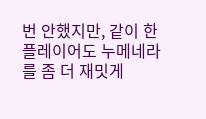번 안했지만, 같이 한 플레이어도 누메네라를 좀 더 재밋게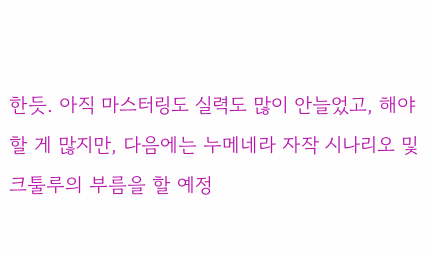한듯. 아직 마스터링도 실력도 많이 안늘었고, 해야할 게 많지만, 다음에는 누메네라 자작 시나리오 및 크툴루의 부름을 할 예정